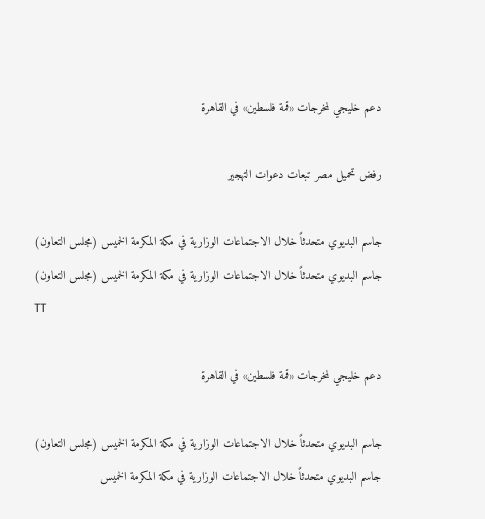دعم خليجي لمخرجات «قمة فلسطين» في القاهرة

رفض تحميل مصر تبعات دعوات التهجير

جاسم البديوي متحدثاً خلال الاجتماعات الوزارية في مكة المكرمة الخميس (مجلس التعاون)
جاسم البديوي متحدثاً خلال الاجتماعات الوزارية في مكة المكرمة الخميس (مجلس التعاون)
TT

دعم خليجي لمخرجات «قمة فلسطين» في القاهرة

جاسم البديوي متحدثاً خلال الاجتماعات الوزارية في مكة المكرمة الخميس (مجلس التعاون)
جاسم البديوي متحدثاً خلال الاجتماعات الوزارية في مكة المكرمة الخميس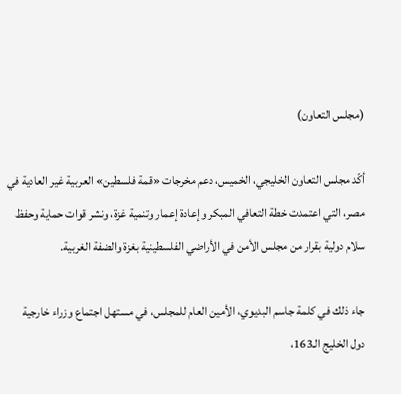(مجلس التعاون)

أكّد مجلس التعاون الخليجي، الخميس، دعم مخرجات «قمة فلسطين» العربية غير العادية في مصر، التي اعتمدت خطة التعافي المبكر وإعادة إعمار وتنمية غزة، ونشر قوات حماية وحفظ سلام دولية بقرار من مجلس الأمن في الأراضي الفلسطينية بغزة والضفة الغربية.

جاء ذلك في كلمة جاسم البديوي، الأمين العام للمجلس، في مستهل اجتماع وزراء خارجية دول الخليج الـ163،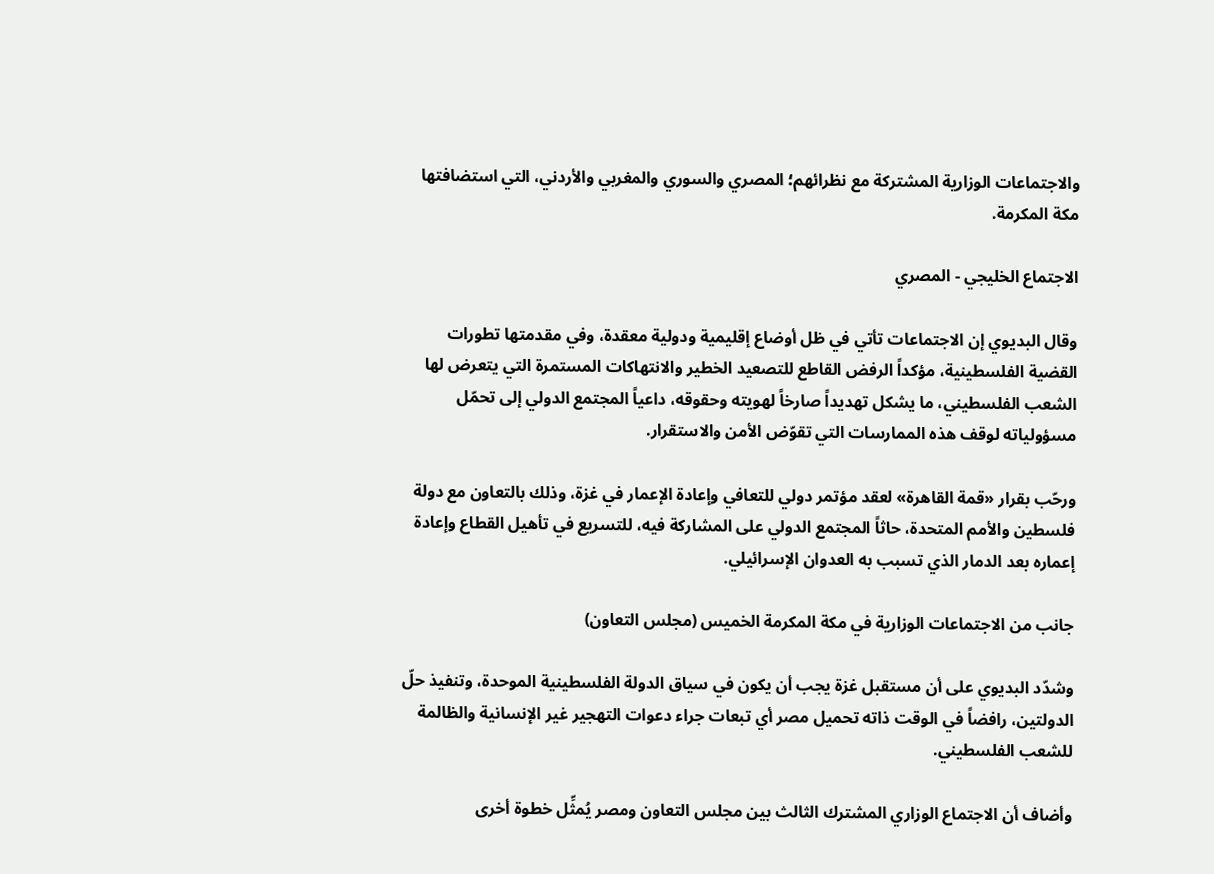والاجتماعات الوزارية المشتركة مع نظرائهم؛ المصري والسوري والمغربي والأردني، التي استضافتها مكة المكرمة.

الاجتماع الخليجي - المصري

وقال البديوي إن الاجتماعات تأتي في ظل أوضاع إقليمية ودولية معقدة، وفي مقدمتها تطورات القضية الفلسطينية، مؤكداً الرفض القاطع للتصعيد الخطير والانتهاكات المستمرة التي يتعرض لها الشعب الفلسطيني، ما يشكل تهديداً صارخاً لهويته وحقوقه، داعياً المجتمع الدولي إلى تحمّل مسؤولياته لوقف هذه الممارسات التي تقوّض الأمن والاستقرار.

ورحّب بقرار «قمة القاهرة» لعقد مؤتمر دولي للتعافي وإعادة الإعمار في غزة، وذلك بالتعاون مع دولة فلسطين والأمم المتحدة، حاثاً المجتمع الدولي على المشاركة فيه، للتسريع في تأهيل القطاع وإعادة إعماره بعد الدمار الذي تسبب به العدوان الإسرائيلي.

جانب من الاجتماعات الوزارية في مكة المكرمة الخميس (مجلس التعاون)

وشدّد البديوي على أن مستقبل غزة يجب أن يكون في سياق الدولة الفلسطينية الموحدة، وتنفيذ حلّ الدولتين، رافضاً في الوقت ذاته تحميل مصر أي تبعات جراء دعوات التهجير غير الإنسانية والظالمة للشعب الفلسطيني.

وأضاف أن الاجتماع الوزاري المشترك الثالث بين مجلس التعاون ومصر يُمثِّل خطوة أخرى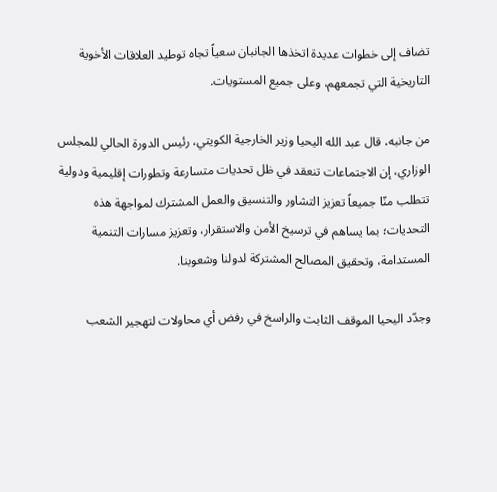تضاف إلى خطوات عديدة اتخذها الجانبان سعياً تجاه توطيد العلاقات الأخوية التاريخية التي تجمعهم، وعلى جميع المستويات.

من جانبه، قال عبد الله اليحيا وزير الخارجية الكويتي، رئيس الدورة الحالي للمجلس الوزاري، إن الاجتماعات تنعقد في ظل تحديات متسارعة وتطورات إقليمية ودولية تتطلب منّا جميعاً تعزيز التشاور والتنسيق والعمل المشترك لمواجهة هذه التحديات؛ بما يساهم في ترسيخ الأمن والاستقرار، وتعزيز مسارات التنمية المستدامة، وتحقيق المصالح المشتركة لدولنا وشعوبنا.

وجدّد اليحيا الموقف الثابت والراسخ في رفض أي محاولات لتهجير الشعب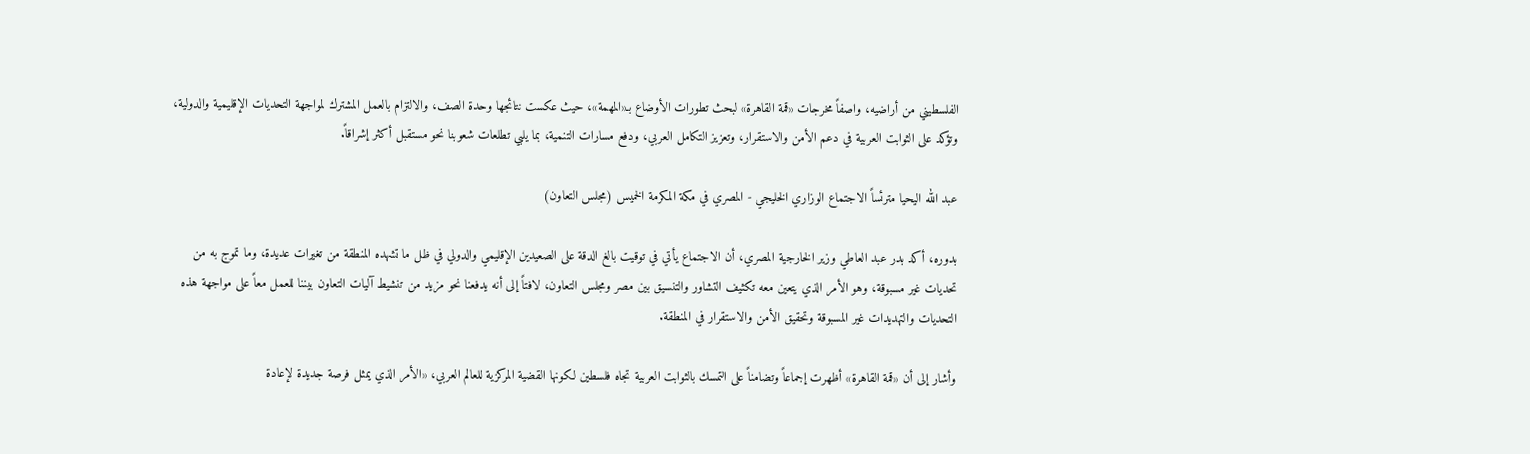الفلسطيني من أراضيه، واصفاً مخرجات «قمة القاهرة» لبحث تطورات الأوضاع بـ«المهمة»، حيث عكست نتائجها وحدة الصف، والالتزام بالعمل المشترك لمواجهة التحديات الإقليمية والدولية، وتؤكد على الثوابت العربية في دعم الأمن والاستقرار، وتعزيز التكامل العربي، ودفع مسارات التنمية، بما يلبي تطلعات شعوبنا نحو مستقبل أكثر إشراقاً.

عبد الله اليحيا مترئساً الاجتماع الوزاري الخليجي - المصري في مكة المكرمة الخميس (مجلس التعاون)

بدوره، أكد بدر عبد العاطي وزير الخارجية المصري، أن الاجتماع يأتي في توقيت بالغ الدقة على الصعيدين الإقليمي والدولي في ظل ما تشهده المنطقة من تغيرات عديدة، وما تموج به من تحديات غير مسبوقة، وهو الأمر الذي يتعين معه تكثيف التشاور والتنسيق بين مصر ومجلس التعاون، لافتاً إلى أنه يدفعنا نحو مزيد من تنشيط آليات التعاون بيننا للعمل معاً على مواجهة هذه التحديات والتهديدات غير المسبوقة وتحقيق الأمن والاستقرار في المنطقة.

وأشار إلى أن «قمة القاهرة» أظهرت إجماعاً وتضامناً على التمسك بالثوابت العربية تجاه فلسطين لكونها القضية المركزية للعالم العربي، «الأمر الذي يمثل فرصة جديدة لإعادة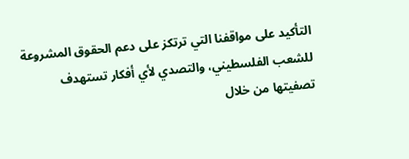التأكيد على مواقفنا التي ترتكز على دعم الحقوق المشروعة للشعب الفلسطيني، والتصدي لأي أفكار تستهدف تصفيتها من خلال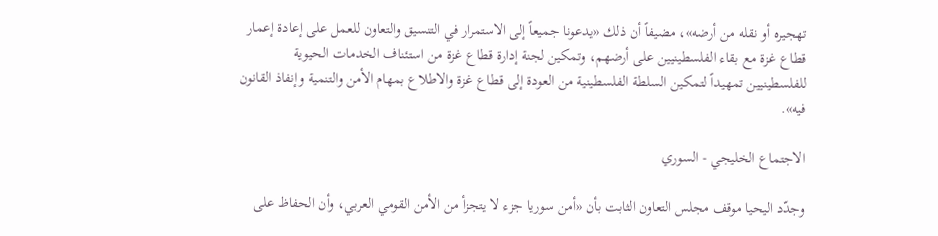تهجيره أو نقله من أرضه»، مضيفاً أن ذلك «يدعونا جميعاً إلى الاستمرار في التنسيق والتعاون للعمل على إعادة إعمار قطاع غزة مع بقاء الفلسطينيين على أرضهم، وتمكين لجنة إدارة قطاع غزة من استئناف الخدمات الحيوية للفلسطينيين تمهيداً لتمكين السلطة الفلسطينية من العودة إلى قطاع غزة والاطلاع بمهام الأمن والتنمية وإنفاذ القانون فيه».

الاجتماع الخليجي - السوري

وجدّد اليحيا موقف مجلس التعاون الثابت بأن «أمن سوريا جزء لا يتجزأ من الأمن القومي العربي، وأن الحفاظ على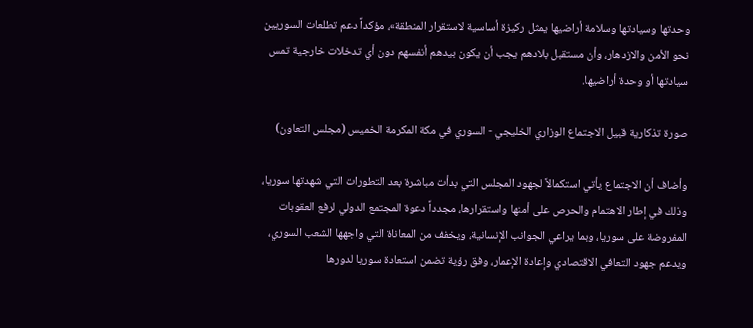وحدتها وسيادتها وسلامة أراضيها يمثل ركيزة أساسية لاستقرار المنطقة»، مؤكداً دعم تطلعات السوريين نحو الأمن والازدهار، وأن مستقبل بلادهم يجب أن يكون بيدهم أنفسهم دون أي تدخلات خارجية تمس سيادتها أو وحدة أراضيها.

صورة تذكارية قبيل الاجتماع الوزاري الخليجي - السوري في مكة المكرمة الخميس (مجلس التعاون)

وأضاف أن الاجتماع يأتي استكمالاً لجهود المجلس التي بدأت مباشرة بعد التطورات التي شهدتها سوريا، وذلك في إطار الاهتمام والحرص على أمنها واستقرارها، مجدداً دعوة المجتمع الدولي لرفع العقوبات المفروضة على سوريا، وبما يراعي الجوانب الإنسانية، ويخفف من المعاناة التي واجهها الشعب السوري، ويدعم جهود التعافي الاقتصادي وإعادة الإعمار، وفق رؤية تضمن استعادة سوريا لدورها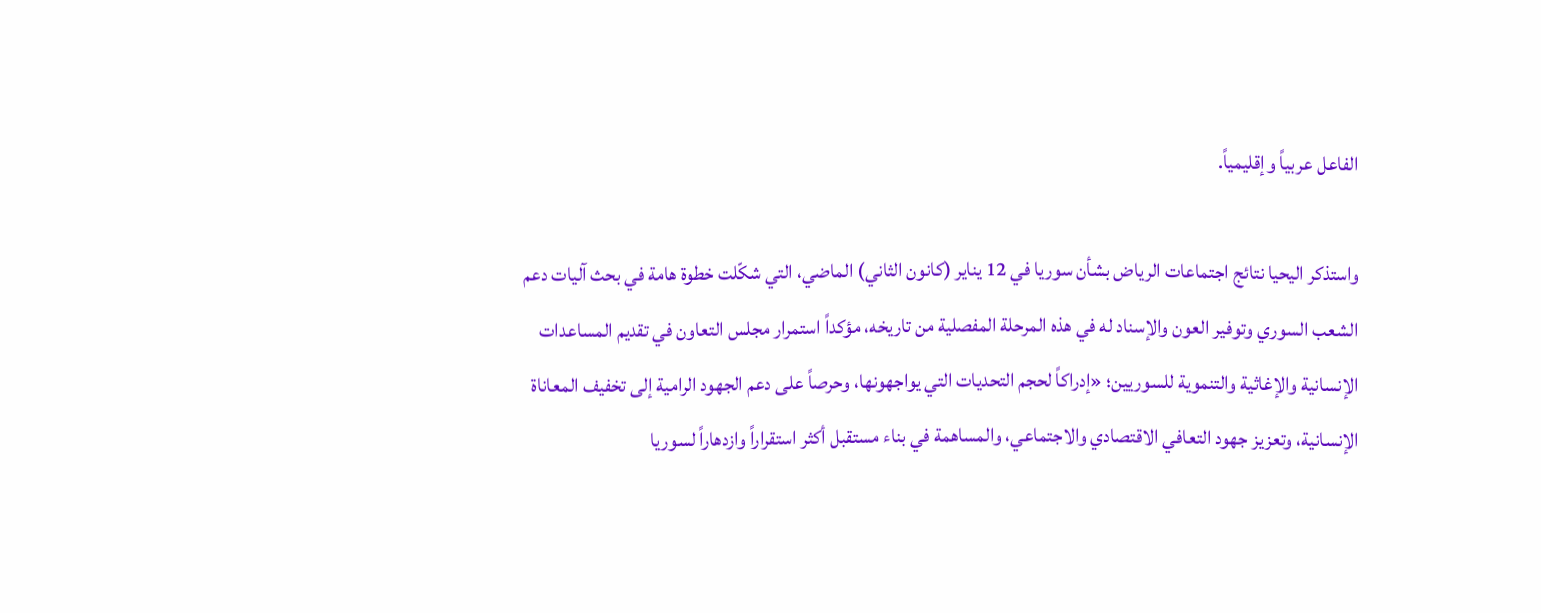الفاعل عربياً وإقليمياً.

واستذكر اليحيا نتائج اجتماعات الرياض بشأن سوريا في 12 يناير (كانون الثاني) الماضي، التي شكّلت خطوة هامة في بحث آليات دعم الشعب السوري وتوفير العون والإسناد له في هذه المرحلة المفصلية من تاريخه، مؤكداً استمرار مجلس التعاون في تقديم المساعدات الإنسانية والإغاثية والتنموية للسوريين؛ «إدراكاً لحجم التحديات التي يواجهونها، وحرصاً على دعم الجهود الرامية إلى تخفيف المعاناة الإنسانية، وتعزيز جهود التعافي الاقتصادي والاجتماعي، والمساهمة في بناء مستقبل أكثر استقراراً وازدهاراً لسوريا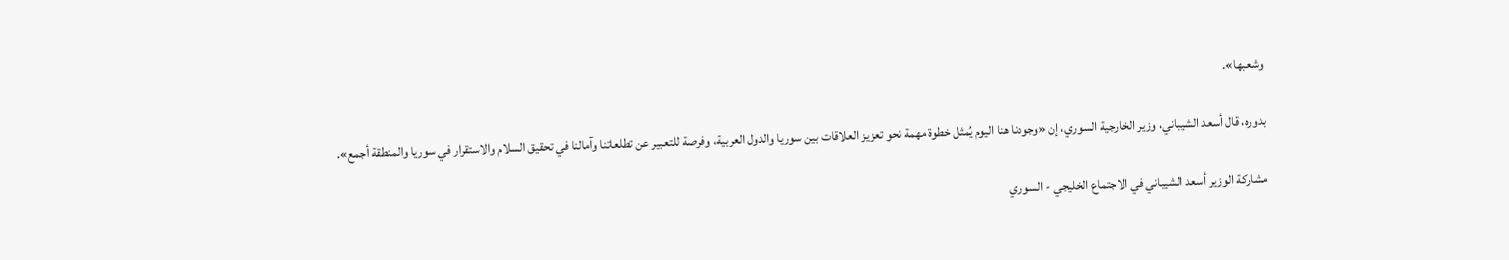وشعبها».

بدوره، قال أسعد الشيباني، وزير الخارجية السوري، إن «وجودنا هنا اليوم يُمثل خطوة مهمة نحو تعزيز العلاقات بين سوريا والدول العربية، وفرصة للتعبير عن تطلعاتنا وآمالنا في تحقيق السلام والاستقرار في سوريا والمنطقة أجمع».

مشاركة الوزير أسعد الشيباني في الاجتماع الخليجي - السوري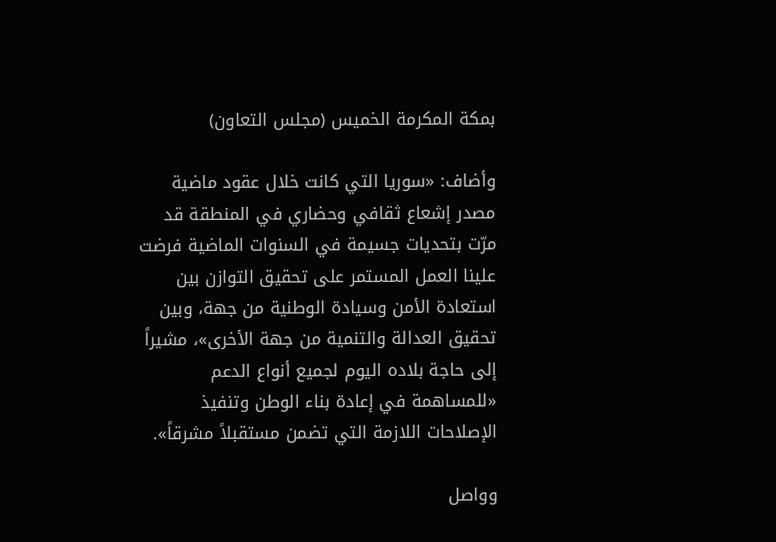بمكة المكرمة الخميس (مجلس التعاون)

وأضاف: «سوريا التي كانت خلال عقود ماضية مصدر إشعاع ثقافي وحضاري في المنطقة قد مرّت بتحديات جسيمة في السنوات الماضية فرضت علينا العمل المستمر على تحقيق التوازن بين استعادة الأمن وسيادة الوطنية من جهة، وبين تحقيق العدالة والتنمية من جهة الأخرى»، مشيراً إلى حاجة بلاده اليوم لجميع أنواع الدعم «للمساهمة في إعادة بناء الوطن وتنفيذ الإصلاحات اللازمة التي تضمن مستقبلاً مشرقاً».

وواصل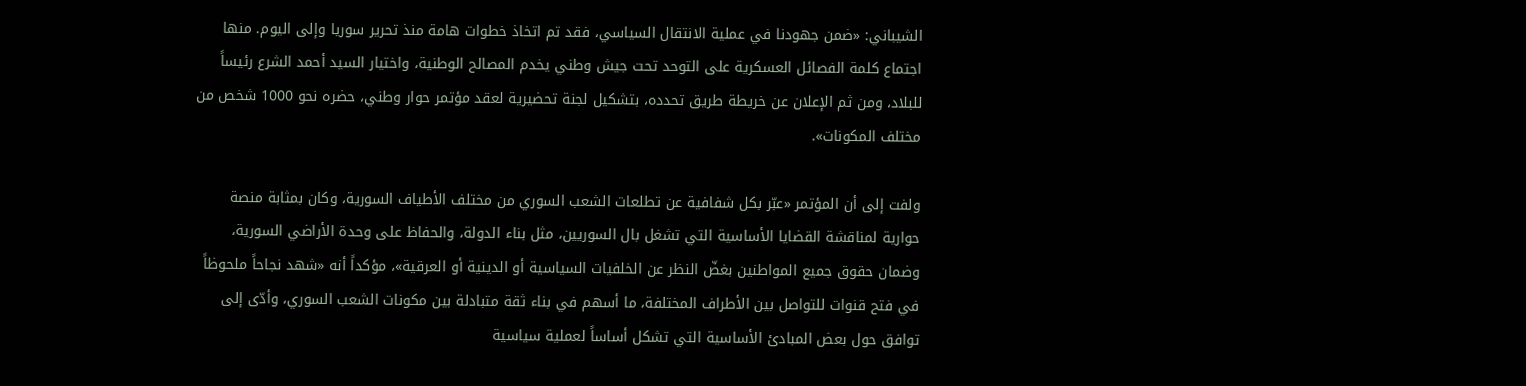الشيباني: «ضمن جهودنا في عملية الانتقال السياسي، فقد تم اتخاذ خطوات هامة منذ تحرير سوريا وإلى اليوم. منها اجتماع كلمة الفصائل العسكرية على التوحد تحت جيش وطني يخدم المصالح الوطنية، واختيار السيد أحمد الشرع رئيساً للبلاد، ومن ثم الإعلان عن خريطة طريق تحدده، بتشكيل لجنة تحضيرية لعقد مؤتمر حوار وطني، حضره نحو 1000 شخص من مختلف المكونات».

ولفت إلى أن المؤتمر «عبّر بكل شفافية عن تطلعات الشعب السوري من مختلف الأطياف السورية، وكان بمثابة منصة حوارية لمناقشة القضايا الأساسية التي تشغل بال السوريين، مثل بناء الدولة، والحفاظ على وحدة الأراضي السورية، وضمان حقوق جميع المواطنين بغضّ النظر عن الخلفيات السياسية أو الدينية أو العرقية»، مؤكداً أنه «شهد نجاحاً ملحوظاً في فتح قنوات للتواصل بين الأطراف المختلفة، ما أسهم في بناء ثقة متبادلة بين مكونات الشعب السوري، وأدّى إلى توافق حول بعض المبادئ الأساسية التي تشكل أساساً لعملية سياسية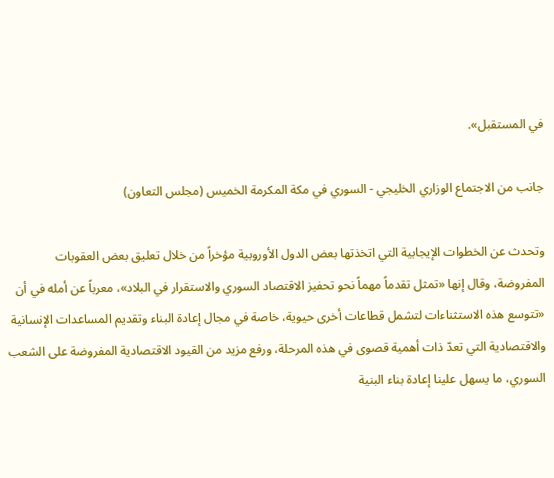في المستقبل».

جانب من الاجتماع الوزاري الخليجي - السوري في مكة المكرمة الخميس (مجلس التعاون)

وتحدث عن الخطوات الإيجابية التي اتخذتها بعض الدول الأوروبية مؤخراً من خلال تعليق بعض العقوبات المفروضة، وقال إنها «تمثل تقدماً مهماً نحو تحفيز الاقتصاد السوري والاستقرار في البلاد»، معرباً عن أمله في أن «تتوسع هذه الاستثناءات لتشمل قطاعات أخرى حيوية، خاصة في مجال إعادة البناء وتقديم المساعدات الإنسانية والاقتصادية التي تعدّ ذات أهمية قصوى في هذه المرحلة، ورفع مزيد من القيود الاقتصادية المفروضة على الشعب السوري، ما يسهل علينا إعادة بناء البنية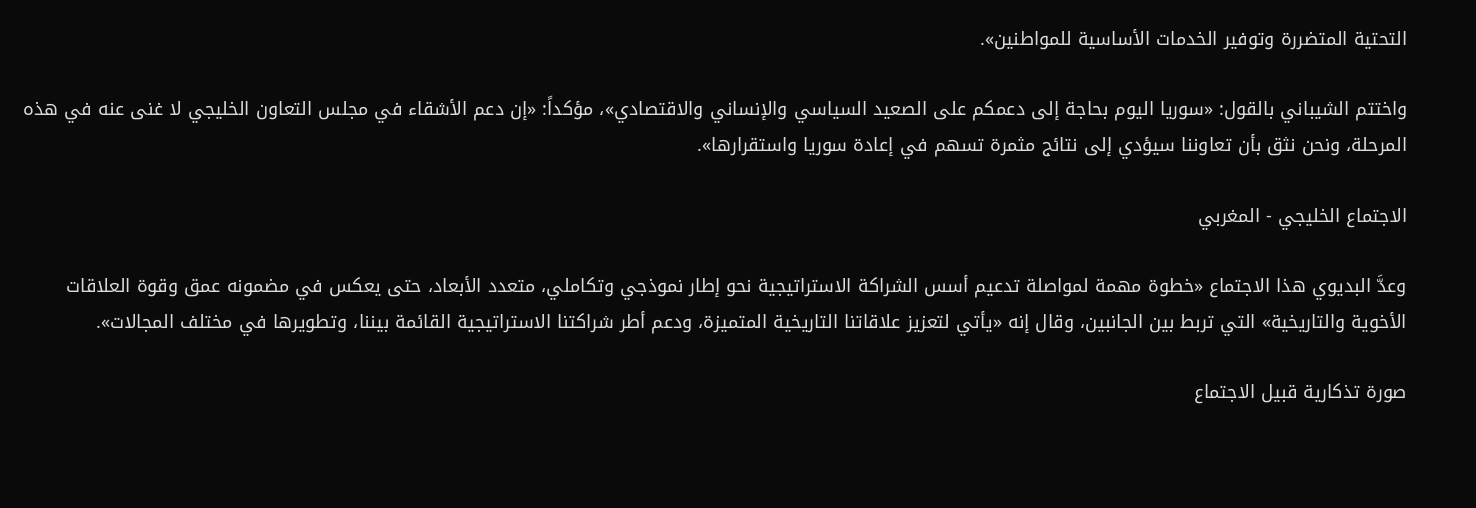التحتية المتضررة وتوفير الخدمات الأساسية للمواطنين».

واختتم الشيباني بالقول: «سوريا اليوم بحاجة إلى دعمكم على الصعيد السياسي والإنساني والاقتصادي»، مؤكداً: «إن دعم الأشقاء في مجلس التعاون الخليجي لا غنى عنه في هذه المرحلة، ونحن نثق بأن تعاوننا سيؤدي إلى نتائج مثمرة تسهم في إعادة سوريا واستقرارها».

الاجتماع الخليجي - المغربي

وعدَّ البديوي هذا الاجتماع «خطوة مهمة لمواصلة تدعيم أسس الشراكة الاستراتيجية نحو إطار نموذجي وتكاملي، متعدد الأبعاد، حتى يعكس في مضمونه عمق وقوة العلاقات الأخوية والتاريخية» التي تربط بين الجانبين، وقال إنه «يأتي لتعزيز علاقاتنا التاريخية المتميزة، ودعم أطر شراكتنا الاستراتيجية القائمة بيننا، وتطويرها في مختلف المجالات».

صورة تذكارية قبيل الاجتماع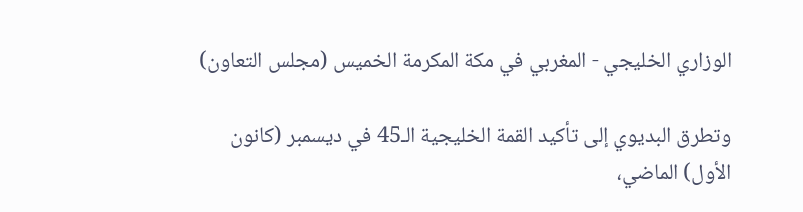الوزاري الخليجي - المغربي في مكة المكرمة الخميس (مجلس التعاون)

وتطرق البديوي إلى تأكيد القمة الخليجية الـ45 في ديسمبر (كانون الأول) الماضي،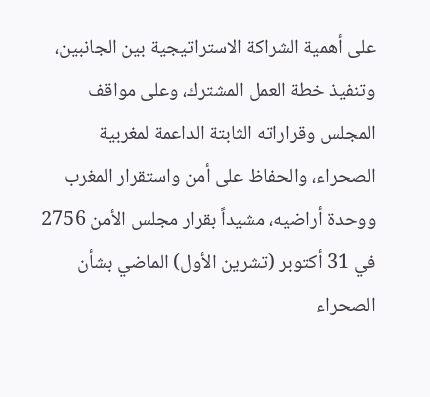على أهمية الشراكة الاستراتيجية بين الجانبين، وتنفيذ خطة العمل المشترك، وعلى مواقف المجلس وقراراته الثابتة الداعمة لمغربية الصحراء، والحفاظ على أمن واستقرار المغرب ووحدة أراضيه، مشيداً بقرار مجلس الأمن 2756 في 31 أكتوبر (تشرين الأول) الماضي بشأن الصحراء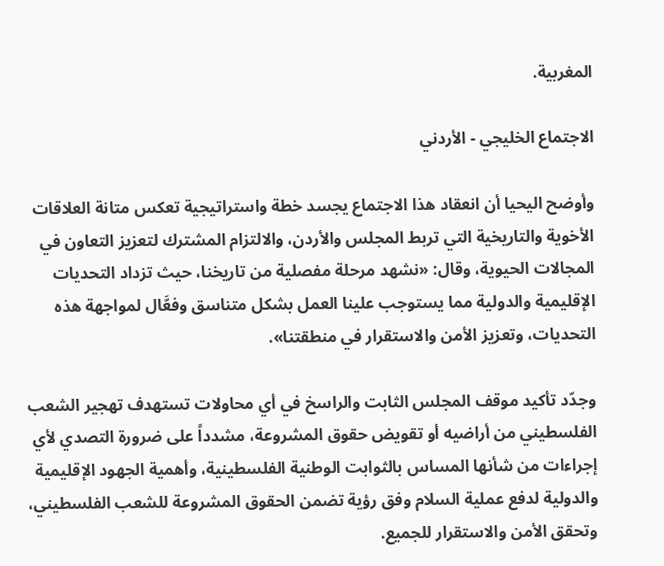المغربية.

الاجتماع الخليجي - الأردني

وأوضح اليحيا أن انعقاد هذا الاجتماع يجسد خطة واستراتيجية تعكس متانة العلاقات الأخوية والتاريخية التي تربط المجلس والأردن، والالتزام المشترك لتعزيز التعاون في المجالات الحيوية، وقال: «نشهد مرحلة مفصلية من تاريخنا، حيث تزداد التحديات الإقليمية والدولية مما يستوجب علينا العمل بشكل متناسق وفعَّال لمواجهة هذه التحديات، وتعزيز الأمن والاستقرار في منطقتنا».

وجدّد تأكيد موقف المجلس الثابت والراسخ في أي محاولات تستهدف تهجير الشعب الفلسطيني من أراضيه أو تقويض حقوق المشروعة، مشدداً على ضرورة التصدي لأي إجراءات من شأنها المساس بالثوابت الوطنية الفلسطينية، وأهمية الجهود الإقليمية والدولية لدفع عملية السلام وفق رؤية تضمن الحقوق المشروعة للشعب الفلسطيني، وتحقق الأمن والاستقرار للجميع.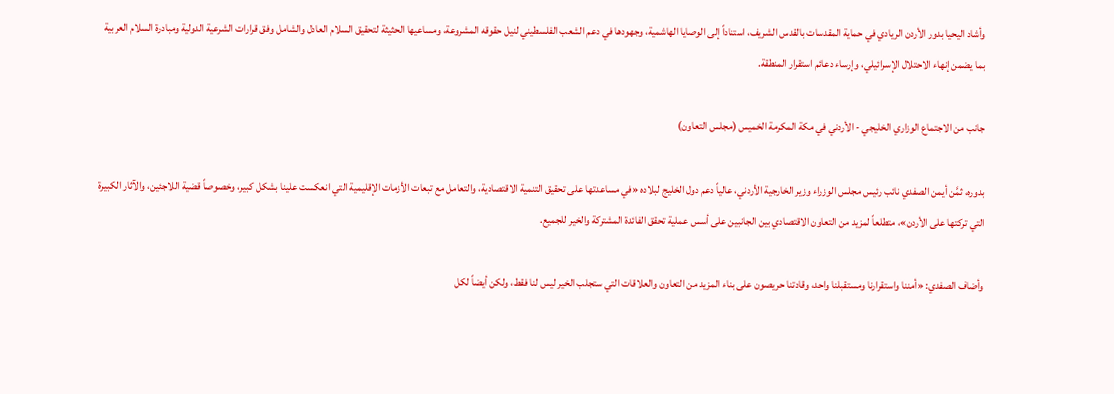وأشاد اليحيا بدور الأردن الريادي في حماية المقدسات بالقدس الشريف، استناداً إلى الوصايا الهاشمية، وجهودها في دعم الشعب الفلسطيني لنيل حقوقه المشروعة، ومساعيها الحثيثة لتحقيق السلام العادل والشامل وفق قرارات الشرعية الدولية ومبادرة السلام العربية بما يضمن إنهاء الاحتلال الإسرائيلي، وإرساء دعائم استقرار المنطقة.

جانب من الاجتماع الوزاري الخليجي - الأردني في مكة المكرمة الخميس (مجلس التعاون)

بدوره، ثمَّن أيمن الصفدي نائب رئيس مجلس الوزراء وزير الخارجية الأردني، عالياً دعم دول الخليج لبلاده «في مساعدتها على تحقيق التنمية الاقتصادية، والتعامل مع تبعات الأزمات الإقليمية التي انعكست علينا بشكل كبير، وخصوصاً قضية اللاجئين، والآثار الكبيرة التي تركتها على الأردن»، متطلعاً لمزيد من التعاون الاقتصادي بين الجانبين على أسس عملية تحقق الفائدة المشتركة والخير للجميع.

وأضاف الصفدي: «أمننا واستقرارنا ومستقبلنا واحد، وقادتنا حريصون على بناء المزيد من التعاون والعلاقات التي ستجلب الخير ليس لنا فقط، ولكن أيضاً لكل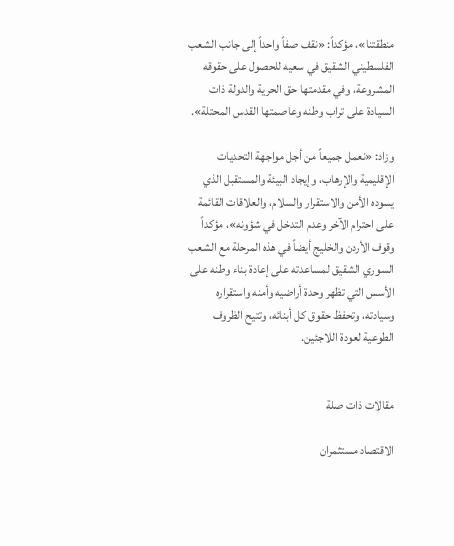منطقتنا»، مؤكداً: «نقف صفاً واحداً إلى جانب الشعب الفلسطيني الشقيق في سعيه للحصول على حقوقه المشروعة، وفي مقدمتها حق الحرية والدولة ذات السيادة على تراب وطنه وعاصمتها القدس المحتلة».

وزاد: «نعمل جميعاً من أجل مواجهة التحديات الإقليمية والإرهاب، وإيجاد البيئة والمستقبل الذي يسوده الأمن والاستقرار والسلام، والعلاقات القائمة على احترام الآخر وعدم التدخل في شؤونه»، مؤكداً وقوف الأردن والخليج أيضاً في هذه المرحلة مع الشعب السوري الشقيق لمساعدته على إعادة بناء وطنه على الأسس التي تظهر وحدة أراضيه وأمنه واستقراره وسيادته، وتحفظ حقوق كل أبنائه، وتتيح الظروف الطوعية لعودة اللاجئين.


مقالات ذات صلة

الاقتصاد مستثمران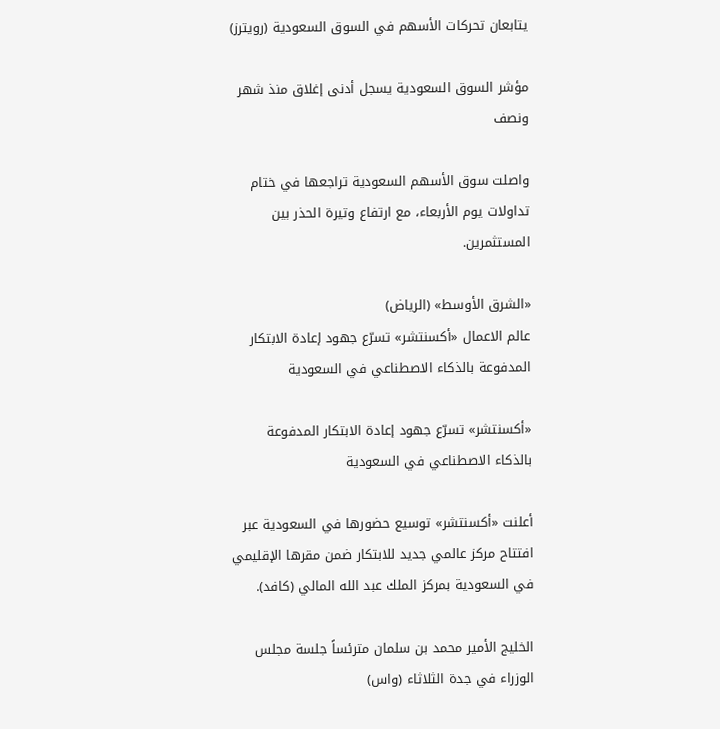يتابعان تحركات الأسهم في السوق السعودية (رويترز)

مؤشر السوق السعودية يسجل أدنى إغلاق منذ شهر ونصف

واصلت سوق الأسهم السعودية تراجعها في ختام تداولات يوم الأربعاء، مع ارتفاع وتيرة الحذر بين المستثمرين.

«الشرق الأوسط» (الرياض)
عالم الاعمال «أكسنتشر» تسرّع جهود إعادة الابتكار المدفوعة بالذكاء الاصطناعي في السعودية

«أكسنتشر» تسرّع جهود إعادة الابتكار المدفوعة بالذكاء الاصطناعي في السعودية

أعلنت «أكسنتشر» توسيع حضورها في السعودية عبر افتتاح مركز عالمي جديد للابتكار ضمن مقرها الإقليمي في السعودية بمركز الملك عبد الله المالي (كافد).

الخليج الأمير محمد بن سلمان مترئساً جلسة مجلس الوزراء في جدة الثلاثاء (واس)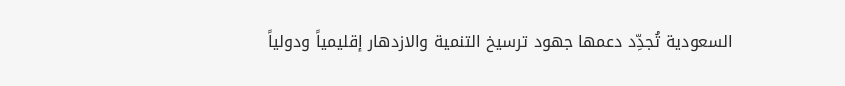السعودية تُجدِّد دعمها جهود ترسيخ التنمية والازدهار إقليمياً ودولياً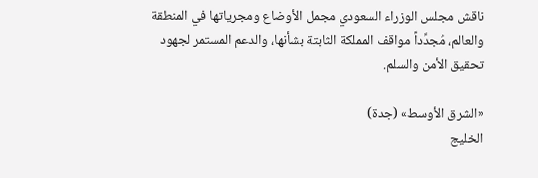ناقش مجلس الوزراء السعودي مجمل الأوضاع ومجرياتها في المنطقة والعالم، مُجدِّداً مواقف المملكة الثابتة بشأنها، والدعم المستمر لجهود تحقيق الأمن والسلم.

«الشرق الأوسط» (جدة)
الخليج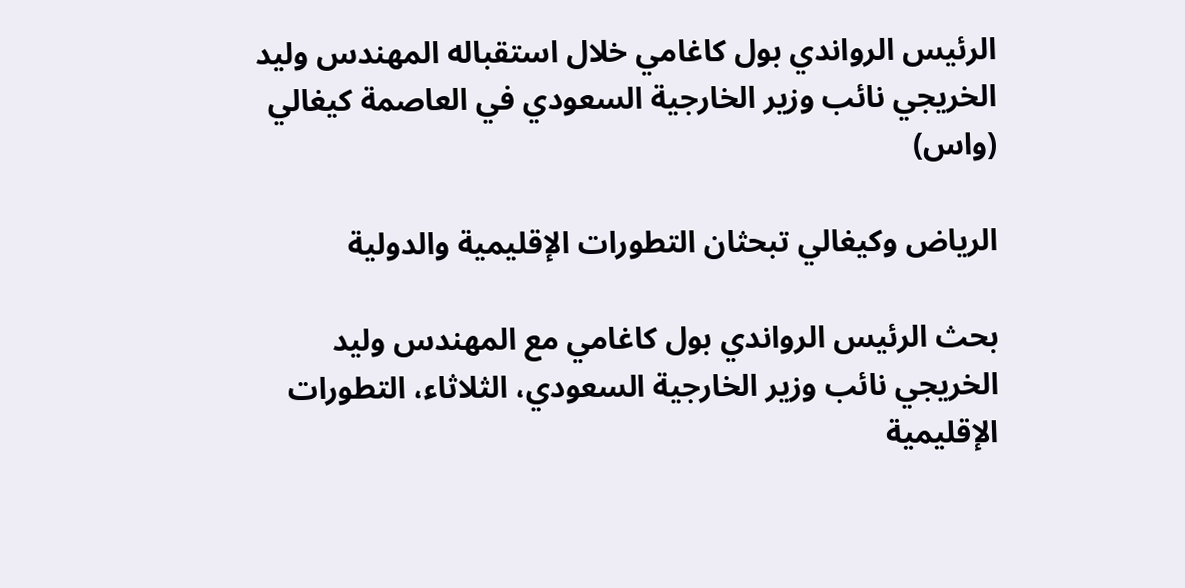الرئيس الرواندي بول كاغامي خلال استقباله المهندس وليد الخريجي نائب وزير الخارجية السعودي في العاصمة كيغالي (واس)

الرياض وكيغالي تبحثان التطورات الإقليمية والدولية

بحث الرئيس الرواندي بول كاغامي مع المهندس وليد الخريجي نائب وزير الخارجية السعودي، الثلاثاء، التطورات الإقليمية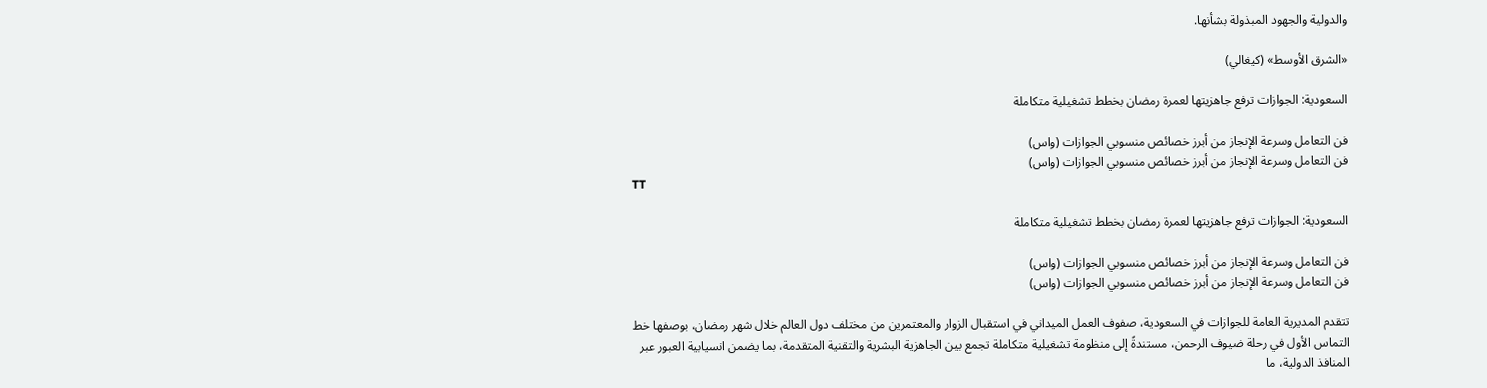والدولية والجهود المبذولة بشأنها.

«الشرق الأوسط» (كيغالي)

السعودية: الجوازات ترفع جاهزيتها لعمرة رمضان بخطط تشغيلية متكاملة

فن التعامل وسرعة الإنجاز من أبرز خصائص منسوبي الجوازات (واس)
فن التعامل وسرعة الإنجاز من أبرز خصائص منسوبي الجوازات (واس)
TT

السعودية: الجوازات ترفع جاهزيتها لعمرة رمضان بخطط تشغيلية متكاملة

فن التعامل وسرعة الإنجاز من أبرز خصائص منسوبي الجوازات (واس)
فن التعامل وسرعة الإنجاز من أبرز خصائص منسوبي الجوازات (واس)

تتقدم المديرية العامة للجوازات في السعودية، صفوف العمل الميداني في استقبال الزوار والمعتمرين من مختلف دول العالم خلال شهر رمضان، بوصفها خط التماس الأول في رحلة ضيوف الرحمن، مستندةً إلى منظومة تشغيلية متكاملة تجمع بين الجاهزية البشرية والتقنية المتقدمة، بما يضمن انسيابية العبور عبر المنافذ الدولية، ما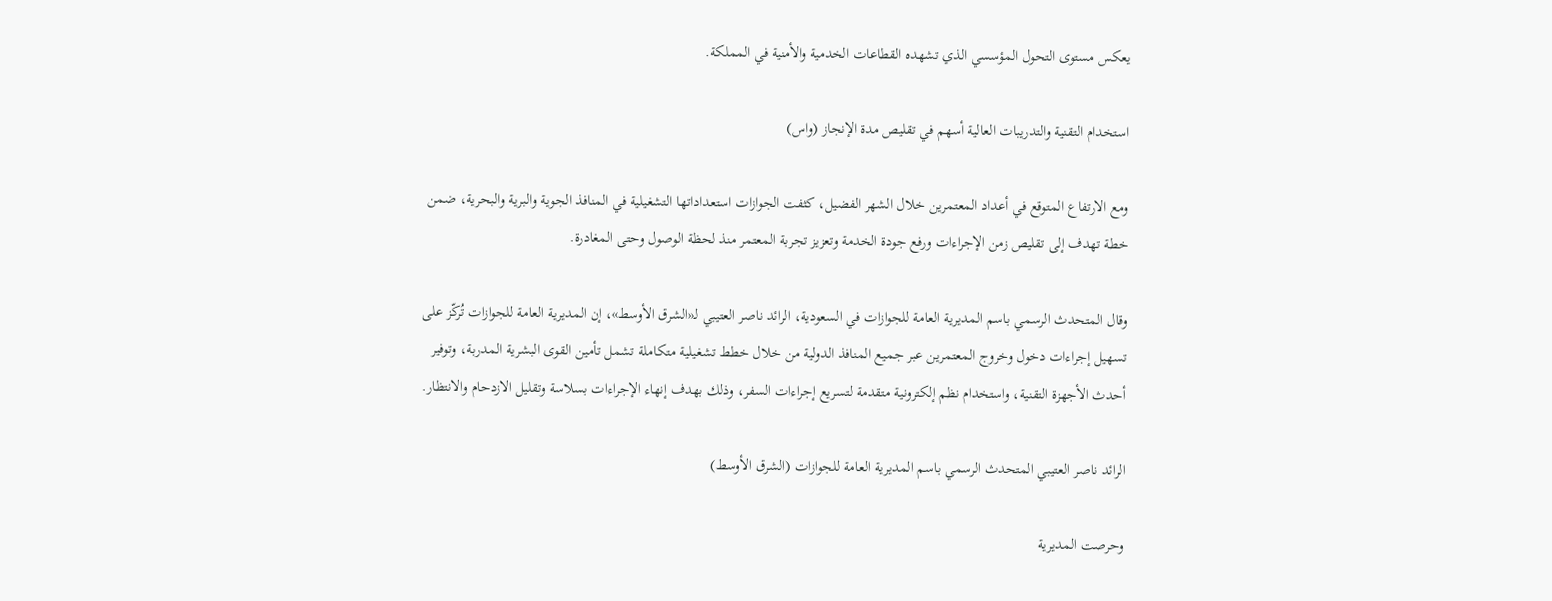يعكس مستوى التحول المؤسسي الذي تشهده القطاعات الخدمية والأمنية في المملكة.

استخدام التقنية والتدريبات العالية أسهم في تقليص مدة الإنجاز (واس)

ومع الارتفاع المتوقع في أعداد المعتمرين خلال الشهر الفضيل، كثفت الجوازات استعداداتها التشغيلية في المنافذ الجوية والبرية والبحرية، ضمن خطة تهدف إلى تقليص زمن الإجراءات ورفع جودة الخدمة وتعزيز تجربة المعتمر منذ لحظة الوصول وحتى المغادرة.

وقال المتحدث الرسمي باسم المديرية العامة للجوازات في السعودية، الرائد ناصر العتيبي لـ«الشرق الأوسط»، إن المديرية العامة للجوازات تُركّز على تسهيل إجراءات دخول وخروج المعتمرين عبر جميع المنافذ الدولية من خلال خطط تشغيلية متكاملة تشمل تأمين القوى البشرية المدربة، وتوفير أحدث الأجهزة التقنية، واستخدام نظم إلكترونية متقدمة لتسريع إجراءات السفر، وذلك بهدف إنهاء الإجراءات بسلاسة وتقليل الازدحام والانتظار.

الرائد ناصر العتيبي المتحدث الرسمي باسم المديرية العامة للجوازات (الشرق الأوسط)

وحرصت المديرية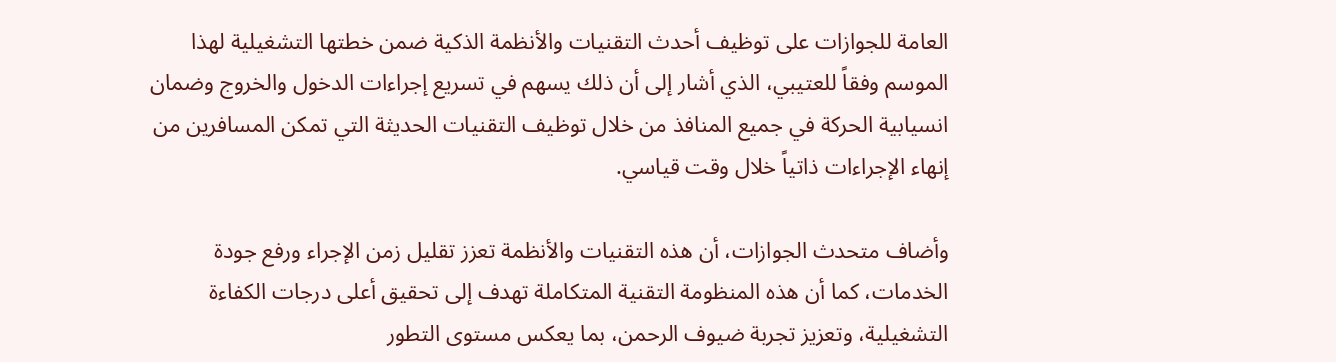العامة للجوازات على توظيف أحدث التقنيات والأنظمة الذكية ضمن خطتها التشغيلية لهذا الموسم وفقاً للعتيبي، الذي أشار إلى أن ذلك يسهم في تسريع إجراءات الدخول والخروج وضمان انسيابية الحركة في جميع المنافذ من خلال توظيف التقنيات الحديثة التي تمكن المسافرين من إنهاء الإجراءات ذاتياً خلال وقت قياسي.

وأضاف متحدث الجوازات، أن هذه التقنيات والأنظمة تعزز تقليل زمن الإجراء ورفع جودة الخدمات، كما أن هذه المنظومة التقنية المتكاملة تهدف إلى تحقيق أعلى درجات الكفاءة التشغيلية، وتعزيز تجربة ضيوف الرحمن، بما يعكس مستوى التطور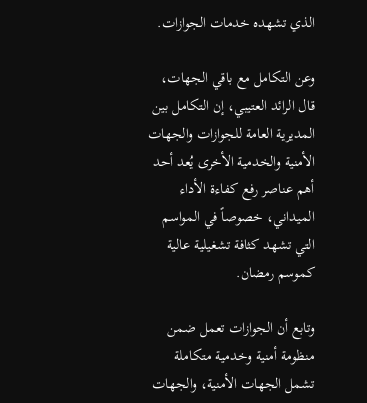الذي تشهده خدمات الجوازات.

وعن التكامل مع باقي الجهات، قال الرائد العتيبي، إن التكامل بين المديرية العامة للجوازات والجهات الأمنية والخدمية الأخرى يُعد أحد أهم عناصر رفع كفاءة الأداء الميداني، خصوصاً في المواسم التي تشهد كثافة تشغيلية عالية كموسم رمضان.

وتابع أن الجوازات تعمل ضمن منظومة أمنية وخدمية متكاملة تشمل الجهات الأمنية، والجهات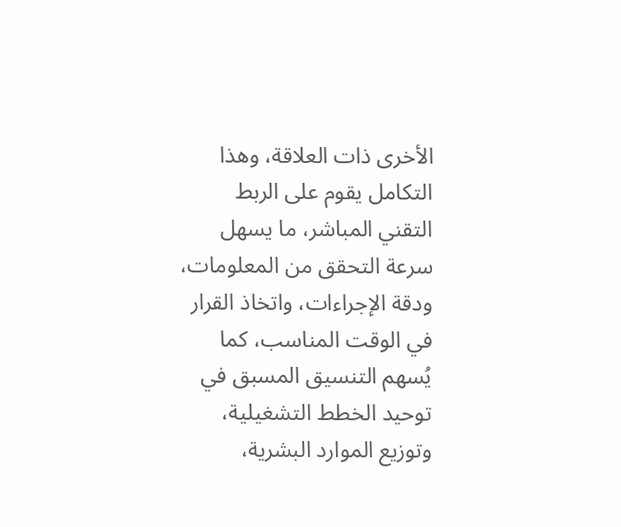الأخرى ذات العلاقة، وهذا التكامل يقوم على الربط التقني المباشر، ما يسهل سرعة التحقق من المعلومات، ودقة الإجراءات، واتخاذ القرار في الوقت المناسب، كما يُسهم التنسيق المسبق في توحيد الخطط التشغيلية، وتوزيع الموارد البشرية،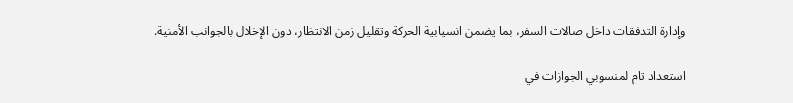وإدارة التدفقات داخل صالات السفر، بما يضمن انسيابية الحركة وتقليل زمن الانتظار، دون الإخلال بالجوانب الأمنية.

استعداد تام لمنسوبي الجوازات في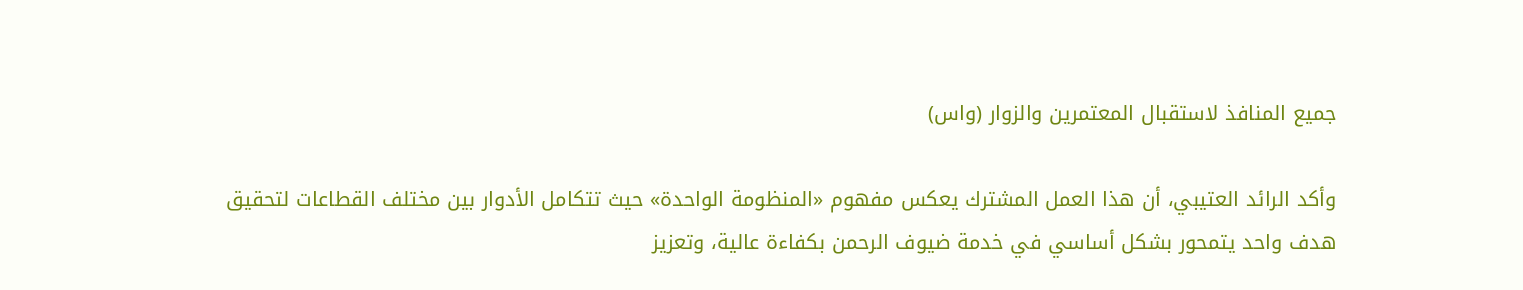جميع المنافذ لاستقبال المعتمرين والزوار (واس)

وأكد الرائد العتيبي، أن هذا العمل المشترك يعكس مفهوم «المنظومة الواحدة» حيث تتكامل الأدوار بين مختلف القطاعات لتحقيق هدف واحد يتمحور بشكل أساسي في خدمة ضيوف الرحمن بكفاءة عالية، وتعزيز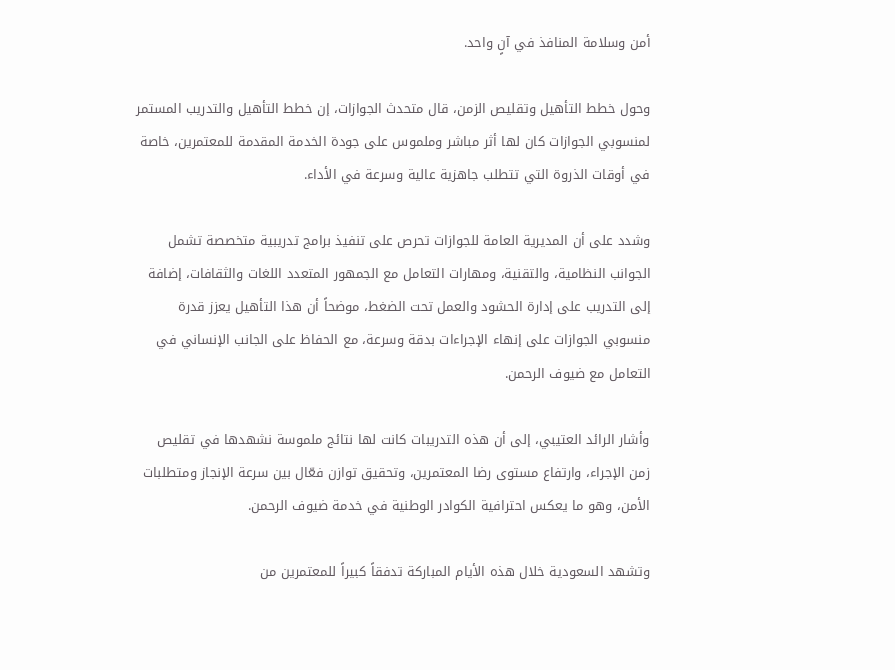أمن وسلامة المنافذ في آنٍ واحد.

وحول خطط التأهيل وتقليص الزمن، قال متحدث الجوازات، إن خطط التأهيل والتدريب المستمر لمنسوبي الجوازات كان لها أثر مباشر وملموس على جودة الخدمة المقدمة للمعتمرين، خاصة في أوقات الذروة التي تتطلب جاهزية عالية وسرعة في الأداء.

وشدد على أن المديرية العامة للجوازات تحرص على تنفيذ برامج تدريبية متخصصة تشمل الجوانب النظامية، والتقنية، ومهارات التعامل مع الجمهور المتعدد اللغات والثقافات، إضافة إلى التدريب على إدارة الحشود والعمل تحت الضغط، موضحاً أن هذا التأهيل يعزز قدرة منسوبي الجوازات على إنهاء الإجراءات بدقة وسرعة، مع الحفاظ على الجانب الإنساني في التعامل مع ضيوف الرحمن.

وأشار الرائد العتيبي، إلى أن هذه التدريبات كانت لها نتائج ملموسة نشهدها في تقليص زمن الإجراء، وارتفاع مستوى رضا المعتمرين، وتحقيق توازن فعّال بين سرعة الإنجاز ومتطلبات الأمن، وهو ما يعكس احترافية الكوادر الوطنية في خدمة ضيوف الرحمن.

وتشهد السعودية خلال هذه الأيام المباركة تدفقاً كبيراً للمعتمرين من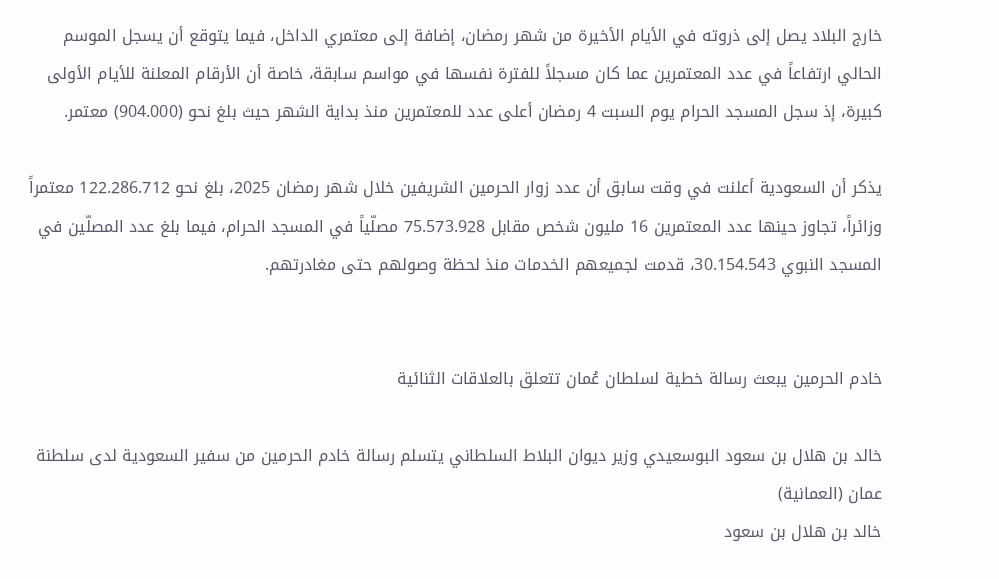خارج البلاد يصل إلى ذروته في الأيام الأخيرة من شهر رمضان، إضافة إلى معتمري الداخل، فيما يتوقع أن يسجل الموسم الحالي ارتفاعاً في عدد المعتمرين عما كان مسجلاً للفترة نفسها في مواسم سابقة، خاصة أن الأرقام المعلنة للأيام الأولى كبيرة، إذ سجل المسجد الحرام يوم السبت 4 رمضان أعلى عدد للمعتمرين منذ بداية الشهر حيث بلغ نحو (904.000) معتمر.

يذكر أن السعودية أعلنت في وقت سابق أن عدد زوار الحرمين الشريفين خلال شهر رمضان 2025، بلغ نحو 122.286.712 معتمراً وزائراً، تجاوز حينها عدد المعتمرين 16 مليون شخص مقابل 75.573.928 مصلّياً في المسجد الحرام، فيما بلغ عدد المصلّين في المسجد النبوي 30.154.543، قدمت لجميعهم الخدمات منذ لحظة وصولهم حتى مغادرتهم.


خادم الحرمين يبعث رسالة خطية لسلطان عُمان تتعلق بالعلاقات الثنائية

خالد بن هلال بن سعود البوسعيدي وزير ديوان البلاط السلطاني يتسلم رسالة خادم الحرمين من سفير السعودية لدى سلطنة عمان (العمانية)
خالد بن هلال بن سعود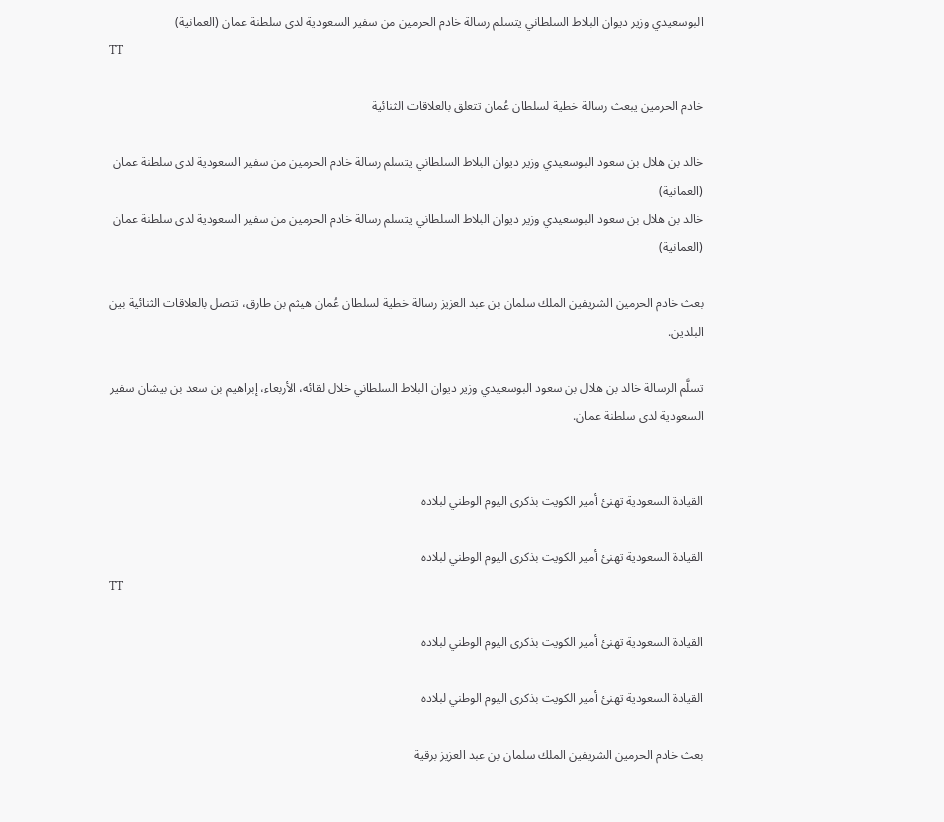البوسعيدي وزير ديوان البلاط السلطاني يتسلم رسالة خادم الحرمين من سفير السعودية لدى سلطنة عمان (العمانية)
TT

خادم الحرمين يبعث رسالة خطية لسلطان عُمان تتعلق بالعلاقات الثنائية

خالد بن هلال بن سعود البوسعيدي وزير ديوان البلاط السلطاني يتسلم رسالة خادم الحرمين من سفير السعودية لدى سلطنة عمان (العمانية)
خالد بن هلال بن سعود البوسعيدي وزير ديوان البلاط السلطاني يتسلم رسالة خادم الحرمين من سفير السعودية لدى سلطنة عمان (العمانية)

بعث خادم الحرمين الشريفين الملك سلمان بن عبد العزيز رسالة خطية لسلطان عُمان هيثم بن طارق، تتصل بالعلاقات الثنائية بين البلدين.

تسلَّم الرسالة خالد بن هلال بن سعود البوسعيدي وزير ديوان البلاط السلطاني خلال لقائه، الأربعاء، إبراهيم بن سعد بن بيشان سفير السعودية لدى سلطنة عمان.


القيادة السعودية تهنئ أمير الكويت بذكرى اليوم الوطني لبلاده

القيادة السعودية تهنئ أمير الكويت بذكرى اليوم الوطني لبلاده
TT

القيادة السعودية تهنئ أمير الكويت بذكرى اليوم الوطني لبلاده

القيادة السعودية تهنئ أمير الكويت بذكرى اليوم الوطني لبلاده

بعث خادم الحرمين الشريفين الملك سلمان بن عبد العزيز برقية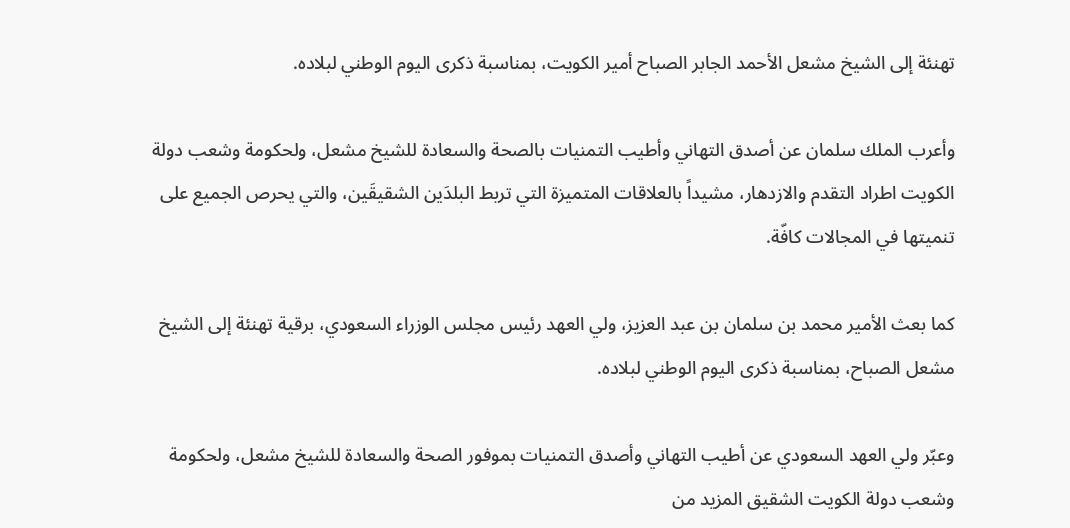تهنئة إلى الشيخ مشعل الأحمد الجابر الصباح أمير الكويت، بمناسبة ذكرى اليوم الوطني لبلاده.

وأعرب الملك سلمان عن أصدق التهاني وأطيب التمنيات بالصحة والسعادة للشيخ مشعل، ولحكومة وشعب دولة الكويت اطراد التقدم والازدهار، مشيداً بالعلاقات المتميزة التي تربط البلدَين الشقيقَين، والتي يحرص الجميع على تنميتها في المجالات كافّة.

كما بعث الأمير محمد بن سلمان بن عبد العزيز، ولي العهد رئيس مجلس الوزراء السعودي، برقية تهنئة إلى الشيخ مشعل الصباح، بمناسبة ذكرى اليوم الوطني لبلاده.

وعبّر ولي العهد السعودي عن أطيب التهاني وأصدق التمنيات بموفور الصحة والسعادة للشيخ مشعل، ولحكومة وشعب دولة الكويت الشقيق المزيد من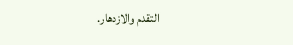التقدم والازدهار.